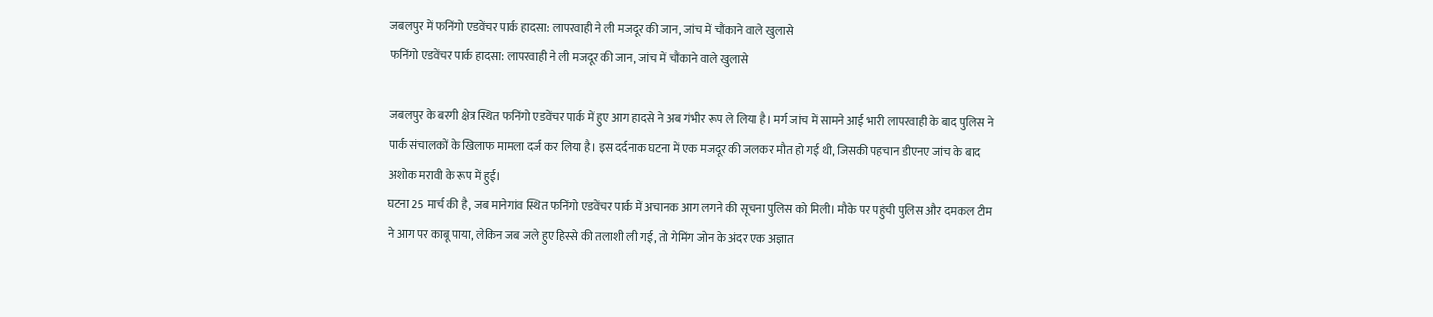जबलपुर में फनिंगो एडवेंचर पार्क हादसा: लापरवाही ने ली मजदूर की जान, जांच में चौंकाने वाले खुलासे
फनिंगो एडवेंचर पार्क हादसा: लापरवाही ने ली मजदूर की जान, जांच में चौंकाने वाले खुलासे

जबलपुर के बरगी क्षेत्र स्थित फनिंगो एडवेंचर पार्क में हुए आग हादसे ने अब गंभीर रूप ले लिया है। मर्ग जांच में सामने आई भारी लापरवाही के बाद पुलिस ने पार्क संचालकों के खिलाफ मामला दर्ज कर लिया है। इस दर्दनाक घटना में एक मजदूर की जलकर मौत हो गई थी, जिसकी पहचान डीएनए जांच के बाद अशोक मरावी के रूप में हुई।
घटना 25 मार्च की है, जब मानेगांव स्थित फनिंगो एडवेंचर पार्क में अचानक आग लगने की सूचना पुलिस को मिली। मौके पर पहुंची पुलिस और दमकल टीम ने आग पर काबू पाया, लेकिन जब जले हुए हिस्से की तलाशी ली गई, तो गेमिंग जोन के अंदर एक अज्ञात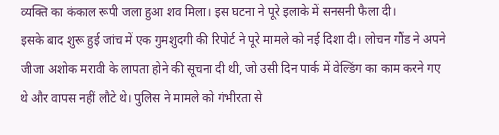व्यक्ति का कंकाल रूपी जला हुआ शव मिला। इस घटना ने पूरे इलाके में सनसनी फैला दी।
इसके बाद शुरू हुई जांच में एक गुमशुदगी की रिपोर्ट ने पूरे मामले को नई दिशा दी। लोचन गौंड ने अपने जीजा अशोक मरावी के लापता होने की सूचना दी थी, जो उसी दिन पार्क में वेल्डिंग का काम करने गए थे और वापस नहीं लौटे थे। पुलिस ने मामले को गंभीरता से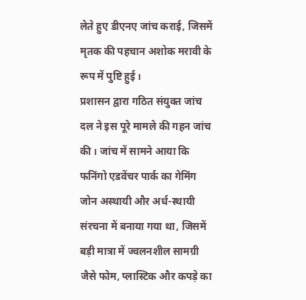लेते हुए डीएनए जांच कराई, जिसमें मृतक की पहचान अशोक मरावी के रूप में पुष्टि हुई।
प्रशासन द्वारा गठित संयुक्त जांच दल ने इस पूरे मामले की गहन जांच की। जांच में सामने आया कि फनिंगो एडवेंचर पार्क का गेमिंग जोन अस्थायी और अर्ध-स्थायी संरचना में बनाया गया था, जिसमें बड़ी मात्रा में ज्वलनशील सामग्री जैसे फोम, प्लास्टिक और कपड़े का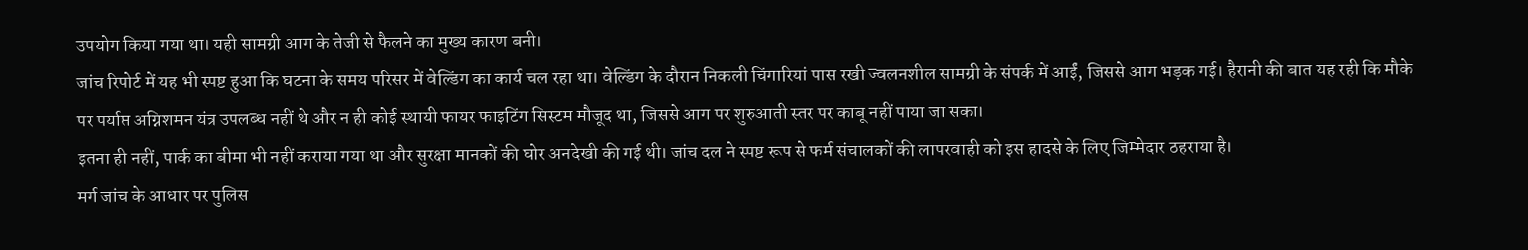उपयोग किया गया था। यही सामग्री आग के तेजी से फैलने का मुख्य कारण बनी।
जांच रिपोर्ट में यह भी स्पष्ट हुआ कि घटना के समय परिसर में वेल्डिंग का कार्य चल रहा था। वेल्डिंग के दौरान निकली चिंगारियां पास रखी ज्वलनशील सामग्री के संपर्क में आईं, जिससे आग भड़क गई। हैरानी की बात यह रही कि मौके पर पर्याप्त अग्निशमन यंत्र उपलब्ध नहीं थे और न ही कोई स्थायी फायर फाइटिंग सिस्टम मौजूद था, जिससे आग पर शुरुआती स्तर पर काबू नहीं पाया जा सका।
इतना ही नहीं, पार्क का बीमा भी नहीं कराया गया था और सुरक्षा मानकों की घोर अनदेखी की गई थी। जांच दल ने स्पष्ट रूप से फर्म संचालकों की लापरवाही को इस हादसे के लिए जिम्मेदार ठहराया है।
मर्ग जांच के आधार पर पुलिस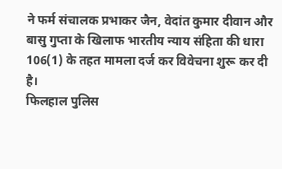ने फर्म संचालक प्रभाकर जैन, वेदांत कुमार दीवान और बासु गुप्ता के खिलाफ भारतीय न्याय संहिता की धारा 106(1) के तहत मामला दर्ज कर विवेचना शुरू कर दी है।
फिलहाल पुलिस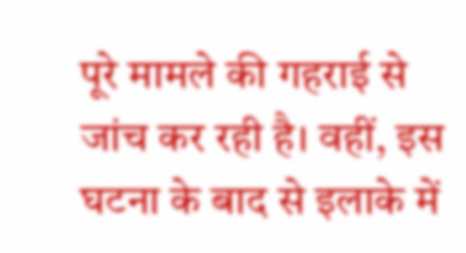पूरे मामले की गहराई से जांच कर रही है। वहीं, इस घटना के बाद से इलाके में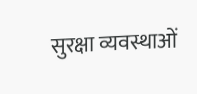सुरक्षा व्यवस्थाओं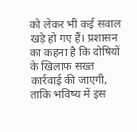को लेकर भी कई सवाल खड़े हो गए हैं। प्रशासन का कहना है कि दोषियों के खिलाफ सख्त कार्रवाई की जाएगी, ताकि भविष्य में इस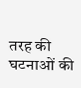तरह की घटनाओं की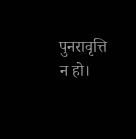पुनरावृत्ति न हो।